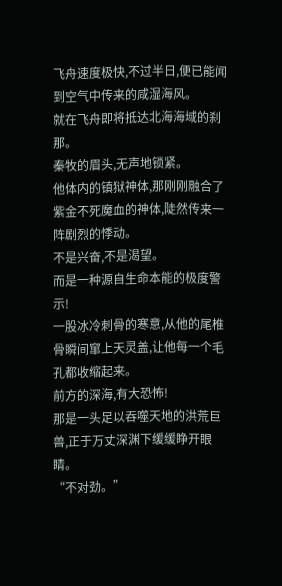飞舟速度极快,不过半日,便已能闻到空气中传来的咸湿海风。
就在飞舟即将抵达北海海域的刹那。
秦牧的眉头,无声地锁紧。
他体内的镇狱神体,那刚刚融合了紫金不死魔血的神体,陡然传来一阵剧烈的悸动。
不是兴奋,不是渴望。
而是一种源自生命本能的极度警示!
一股冰冷刺骨的寒意,从他的尾椎骨瞬间窜上天灵盖,让他每一个毛孔都收缩起来。
前方的深海,有大恐怖!
那是一头足以吞噬天地的洪荒巨兽,正于万丈深渊下缓缓睁开眼睛。
“不对劲。”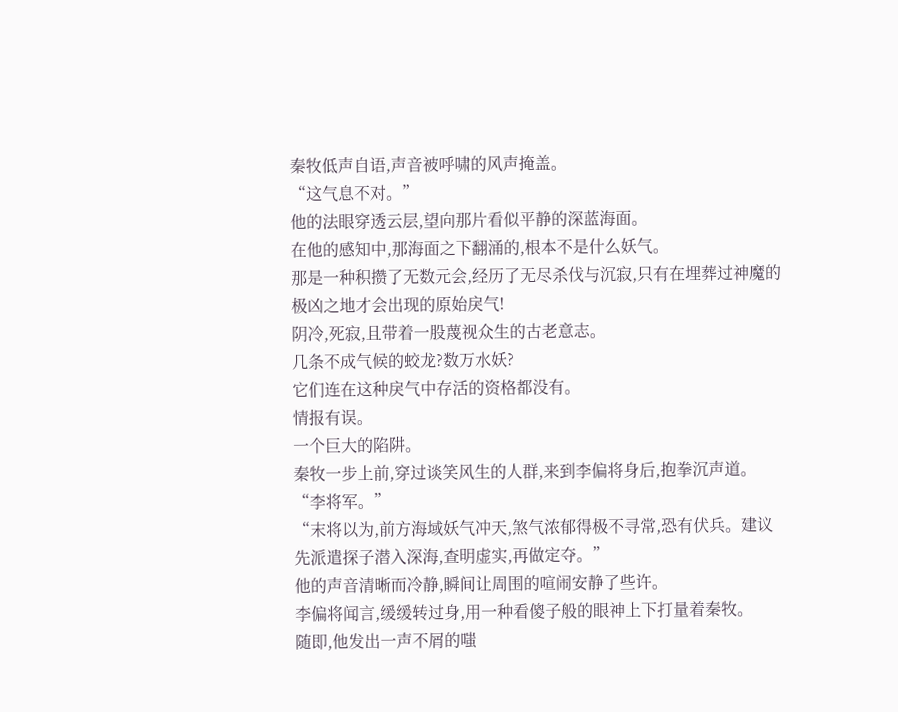秦牧低声自语,声音被呼啸的风声掩盖。
“这气息不对。”
他的法眼穿透云层,望向那片看似平静的深蓝海面。
在他的感知中,那海面之下翻涌的,根本不是什么妖气。
那是一种积攒了无数元会,经历了无尽杀伐与沉寂,只有在埋葬过神魔的极凶之地才会出现的原始戾气!
阴冷,死寂,且带着一股蔑视众生的古老意志。
几条不成气候的蛟龙?数万水妖?
它们连在这种戾气中存活的资格都没有。
情报有误。
一个巨大的陷阱。
秦牧一步上前,穿过谈笑风生的人群,来到李偏将身后,抱拳沉声道。
“李将军。”
“末将以为,前方海域妖气冲天,煞气浓郁得极不寻常,恐有伏兵。建议先派遣探子潜入深海,查明虚实,再做定夺。”
他的声音清晰而冷静,瞬间让周围的喧闹安静了些许。
李偏将闻言,缓缓转过身,用一种看傻子般的眼神上下打量着秦牧。
随即,他发出一声不屑的嗤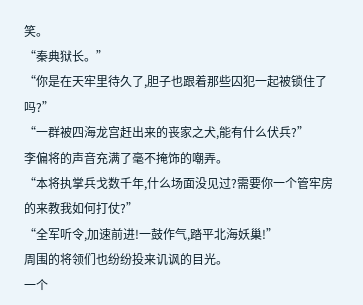笑。
“秦典狱长。”
“你是在天牢里待久了,胆子也跟着那些囚犯一起被锁住了吗?”
“一群被四海龙宫赶出来的丧家之犬,能有什么伏兵?”
李偏将的声音充满了毫不掩饰的嘲弄。
“本将执掌兵戈数千年,什么场面没见过?需要你一个管牢房的来教我如何打仗?”
“全军听令,加速前进!一鼓作气,踏平北海妖巢!”
周围的将领们也纷纷投来讥讽的目光。
一个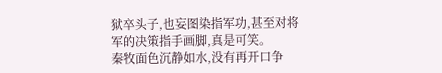狱卒头子,也妄图染指军功,甚至对将军的决策指手画脚,真是可笑。
秦牧面色沉静如水,没有再开口争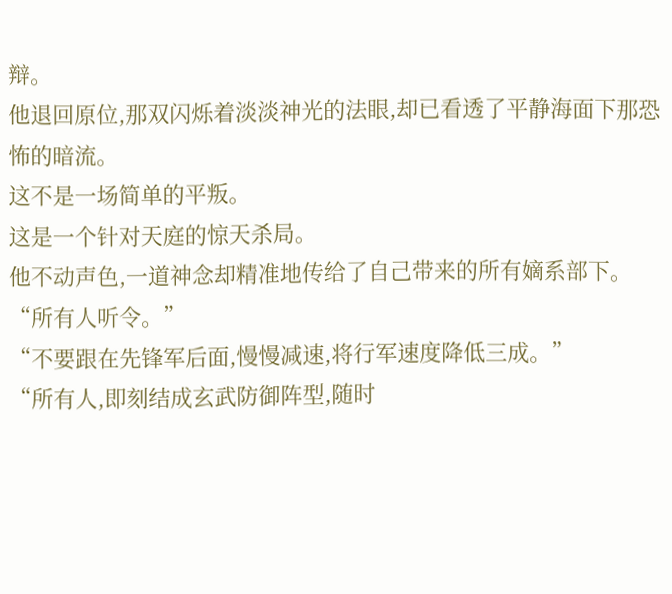辩。
他退回原位,那双闪烁着淡淡神光的法眼,却已看透了平静海面下那恐怖的暗流。
这不是一场简单的平叛。
这是一个针对天庭的惊天杀局。
他不动声色,一道神念却精准地传给了自己带来的所有嫡系部下。
“所有人听令。”
“不要跟在先锋军后面,慢慢减速,将行军速度降低三成。”
“所有人,即刻结成玄武防御阵型,随时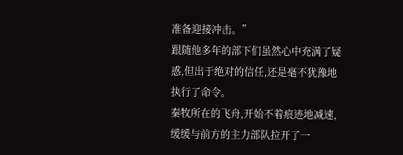准备迎接冲击。”
跟随他多年的部下们虽然心中充满了疑惑,但出于绝对的信任,还是毫不犹豫地执行了命令。
秦牧所在的飞舟,开始不着痕迹地减速,缓缓与前方的主力部队拉开了一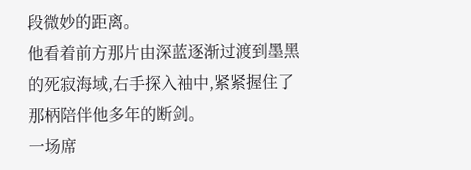段微妙的距离。
他看着前方那片由深蓝逐渐过渡到墨黑的死寂海域,右手探入袖中,紧紧握住了那柄陪伴他多年的断剑。
一场席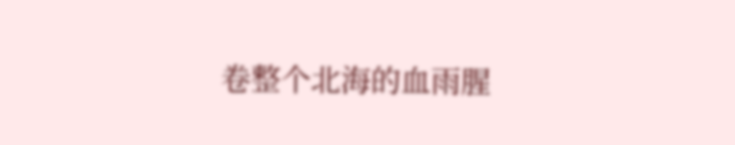卷整个北海的血雨腥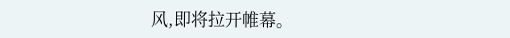风,即将拉开帷幕。